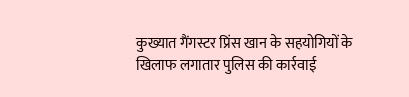कुख्यात गैंगस्टर प्रिंस खान के सहयोगियों के खिलाफ लगातार पुलिस की कार्रवाई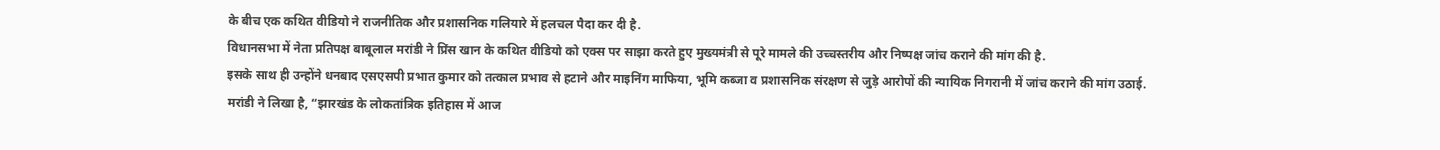के बीच एक कथित वीडियो ने राजनीतिक और प्रशासनिक गलियारे में हलचल पैदा कर दी है.
विधानसभा में नेता प्रतिपक्ष बाबूलाल मरांडी ने प्रिंस खान के कथित वीडियो को एक्स पर साझा करते हुए मुख्यमंत्री से पूरे मामले की उच्चस्तरीय और निष्पक्ष जांच कराने की मांग की है.
इसके साथ ही उन्होंने धनबाद एसएसपी प्रभात कुमार को तत्काल प्रभाव से हटाने और माइनिंग माफिया, भूमि कब्जा व प्रशासनिक संरक्षण से जुड़े आरोपों की न्यायिक निगरानी में जांच कराने की मांग उठाई.
मरांडी ने लिखा है, “झारखंड के लोकतांत्रिक इतिहास में आज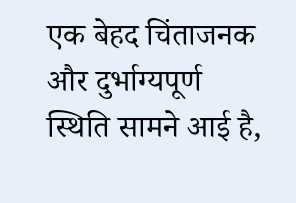एक बेहद चिंताजनक और दुर्भाग्यपूर्ण स्थिति सामने आई है,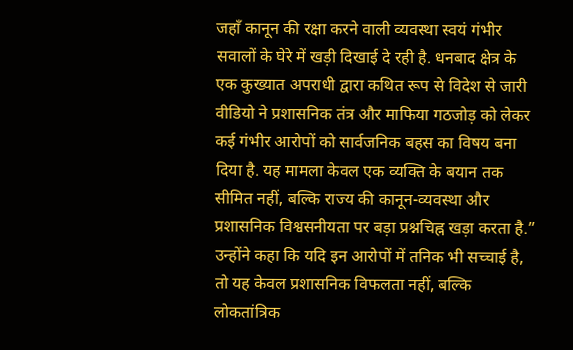जहाँ कानून की रक्षा करने वाली व्यवस्था स्वयं गंभीर सवालों के घेरे में खड़ी दिखाई दे रही है. धनबाद क्षेत्र के एक कुख्यात अपराधी द्वारा कथित रूप से विदेश से जारी वीडियो ने प्रशासनिक तंत्र और माफिया गठजोड़ को लेकर कई गंभीर आरोपों को सार्वजनिक बहस का विषय बना दिया है. यह मामला केवल एक व्यक्ति के बयान तक सीमित नहीं, बल्कि राज्य की कानून-व्यवस्था और प्रशासनिक विश्वसनीयता पर बड़ा प्रश्नचिह्न खड़ा करता है.”
उन्होंने कहा कि यदि इन आरोपों में तनिक भी सच्चाई है, तो यह केवल प्रशासनिक विफलता नहीं, बल्कि लोकतांत्रिक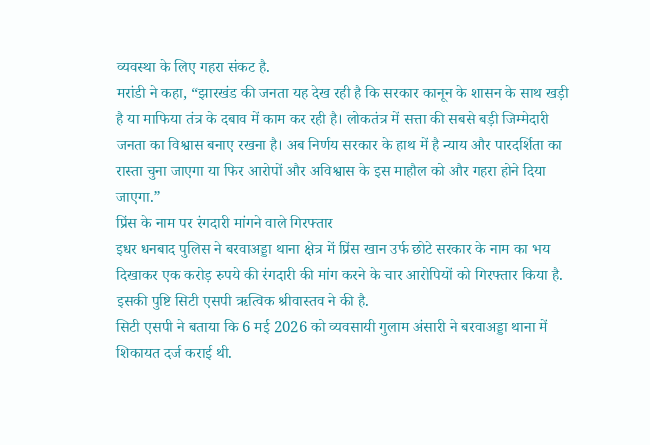व्यवस्था के लिए गहरा संकट है.
मरांडी ने कहा, “झारखंड की जनता यह देख रही है कि सरकार कानून के शासन के साथ खड़ी है या माफिया तंत्र के दबाव में काम कर रही है। लोकतंत्र में सत्ता की सबसे बड़ी जिम्मेदारी जनता का विश्वास बनाए रखना है। अब निर्णय सरकार के हाथ में है न्याय और पारदर्शिता का रास्ता चुना जाएगा या फिर आरोपों और अविश्वास के इस माहौल को और गहरा होने दिया जाएगा.”
प्रिंस के नाम पर रंगदारी मांगने वाले गिरफ्तार
इधर धनबाद पुलिस ने बरवाअड्डा थाना क्षेत्र में प्रिंस खान उर्फ छोटे सरकार के नाम का भय दिखाकर एक करोड़ रुपये की रंगदारी की मांग करने के चार आरोपियों को गिरफ्तार किया है. इसकी पुष्टि सिटी एसपी ऋत्विक श्रीवास्तव ने की है.
सिटी एसपी ने बताया कि 6 मई 2026 को व्यवसायी गुलाम अंसारी ने बरवाअड्डा थाना में शिकायत दर्ज कराई थी.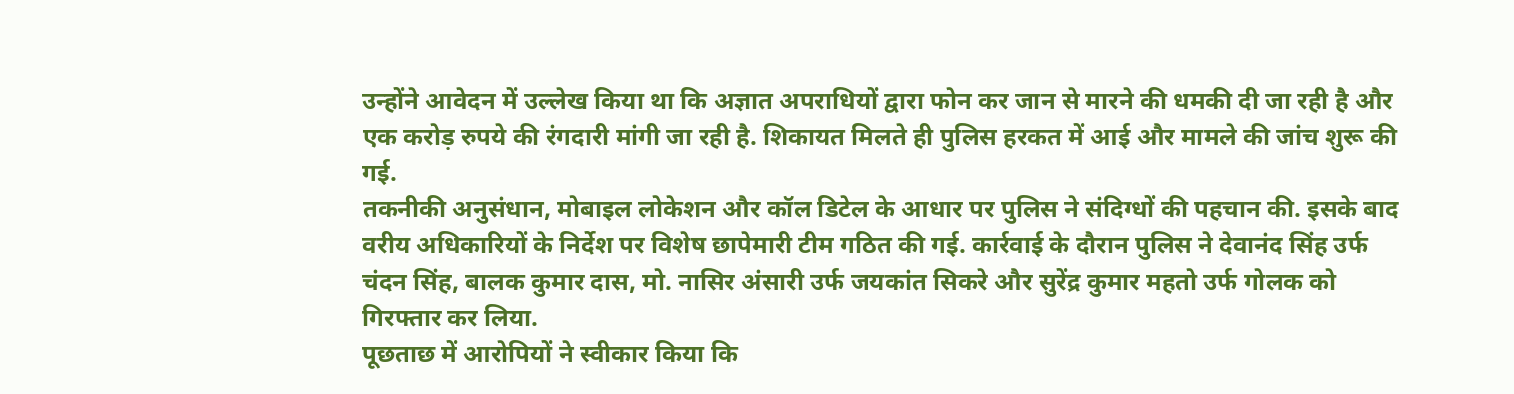उन्होंने आवेदन में उल्लेख किया था कि अज्ञात अपराधियों द्वारा फोन कर जान से मारने की धमकी दी जा रही है और एक करोड़ रुपये की रंगदारी मांगी जा रही है. शिकायत मिलते ही पुलिस हरकत में आई और मामले की जांच शुरू की गई.
तकनीकी अनुसंधान, मोबाइल लोकेशन और कॉल डिटेल के आधार पर पुलिस ने संदिग्धों की पहचान की. इसके बाद वरीय अधिकारियों के निर्देश पर विशेष छापेमारी टीम गठित की गई. कार्रवाई के दौरान पुलिस ने देवानंद सिंह उर्फ चंदन सिंह, बालक कुमार दास, मो. नासिर अंसारी उर्फ जयकांत सिकरे और सुरेंद्र कुमार महतो उर्फ गोलक को गिरफ्तार कर लिया.
पूछताछ में आरोपियों ने स्वीकार किया कि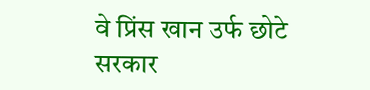वे प्रिंस खान उर्फ छोटे सरकार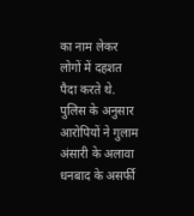का नाम लेकर लोगों में दहशत पैदा करते थे. पुलिस के अनुसार आरोपियों ने गुलाम अंसारी के अलावा धनबाद के असर्फी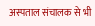अस्पताल संचालक से भी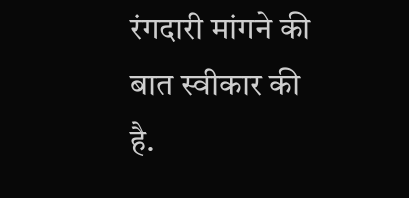रंगदारी मांगने की बात स्वीकार की है.